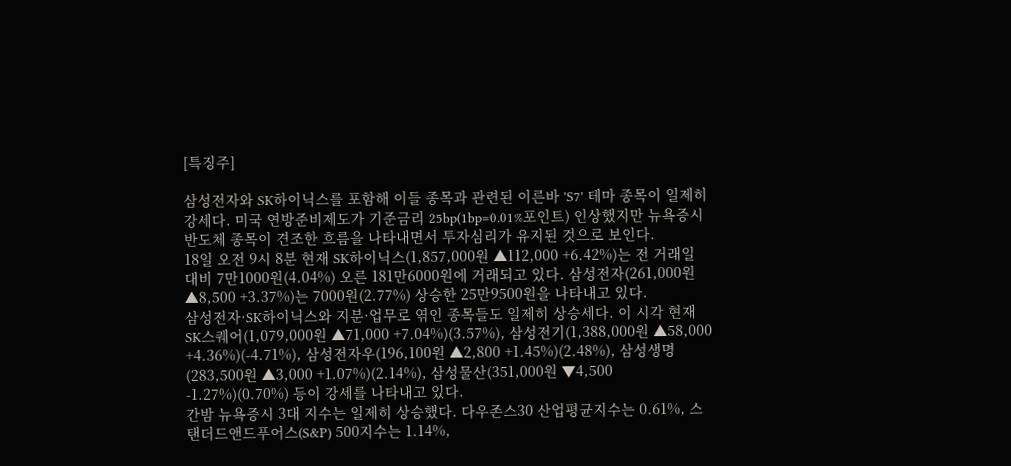[특징주]

삼성전자와 SK하이닉스를 포함해 이들 종목과 관련된 이른바 'S7' 테마 종목이 일제히 강세다. 미국 연방준비제도가 기준금리 25bp(1bp=0.01%포인트) 인상했지만 뉴욕증시 반도체 종목이 견조한 흐름을 나타내면서 투자심리가 유지된 것으로 보인다.
18일 오전 9시 8분 현재 SK하이닉스(1,857,000원 ▲112,000 +6.42%)는 전 거래일 대비 7만1000원(4.04%) 오른 181만6000원에 거래되고 있다. 삼성전자(261,000원 ▲8,500 +3.37%)는 7000원(2.77%) 상승한 25만9500원을 나타내고 있다.
삼성전자·SK하이닉스와 지분·업무로 엮인 종목들도 일제히 상승세다. 이 시각 현재 SK스퀘어(1,079,000원 ▲71,000 +7.04%)(3.57%), 삼성전기(1,388,000원 ▲58,000 +4.36%)(-4.71%), 삼성전자우(196,100원 ▲2,800 +1.45%)(2.48%), 삼성생명(283,500원 ▲3,000 +1.07%)(2.14%), 삼성물산(351,000원 ▼4,500 -1.27%)(0.70%) 등이 강세를 나타내고 있다.
간밤 뉴욕증시 3대 지수는 일제히 상승했다. 다우존스30 산업평균지수는 0.61%, 스탠더드앤드푸어스(S&P) 500지수는 1.14%,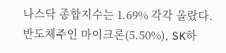나스닥 종합지수는 1.69% 각각 올랐다. 반도체주인 마이크론(5.50%), SK하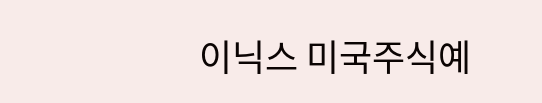이닉스 미국주식예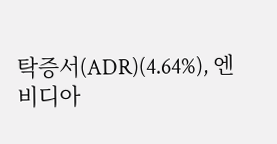탁증서(ADR)(4.64%), 엔비디아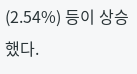(2.54%) 등이 상승했다.